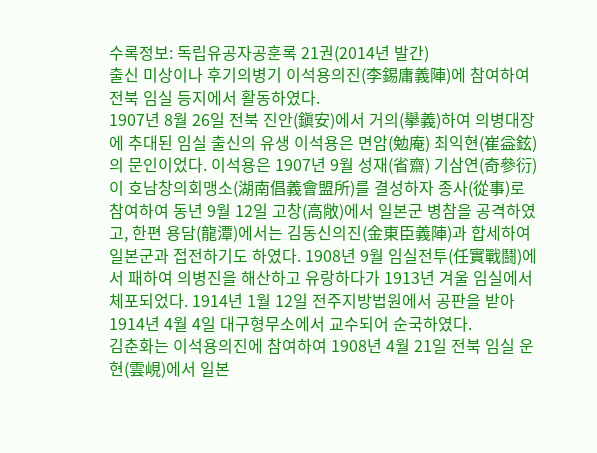수록정보: 독립유공자공훈록 21권(2014년 발간)
출신 미상이나 후기의병기 이석용의진(李錫庸義陣)에 참여하여 전북 임실 등지에서 활동하였다.
1907년 8월 26일 전북 진안(鎭安)에서 거의(擧義)하여 의병대장에 추대된 임실 출신의 유생 이석용은 면암(勉庵) 최익현(崔益鉉)의 문인이었다. 이석용은 1907년 9월 성재(省齋) 기삼연(奇參衍)이 호남창의회맹소(湖南倡義會盟所)를 결성하자 종사(從事)로 참여하여 동년 9월 12일 고창(高敞)에서 일본군 병참을 공격하였고, 한편 용담(龍潭)에서는 김동신의진(金東臣義陣)과 합세하여 일본군과 접전하기도 하였다. 1908년 9월 임실전투(任實戰鬪)에서 패하여 의병진을 해산하고 유랑하다가 1913년 겨울 임실에서 체포되었다. 1914년 1월 12일 전주지방법원에서 공판을 받아 1914년 4월 4일 대구형무소에서 교수되어 순국하였다.
김춘화는 이석용의진에 참여하여 1908년 4월 21일 전북 임실 운현(雲峴)에서 일본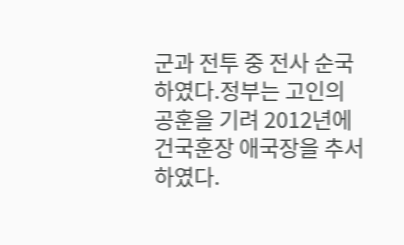군과 전투 중 전사 순국하였다.정부는 고인의 공훈을 기려 2012년에 건국훈장 애국장을 추서하였다.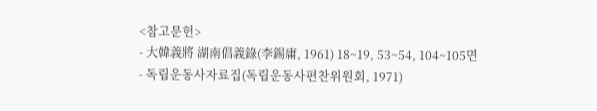<참고문헌>
- 大韓義將 湖南倡義錄(李錫庸, 1961) 18~19, 53~54, 104~105면
- 독립운동사자료집(독립운동사편찬위원회, 1971)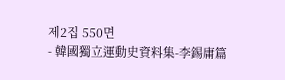제2집 550면
- 韓國獨立運動史資料集-李錫庸篇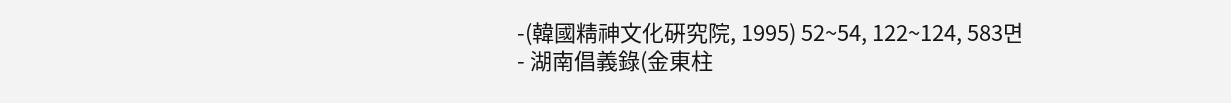-(韓國精神文化硏究院, 1995) 52~54, 122~124, 583면
- 湖南倡義錄(金東柱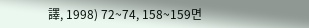譯, 1998) 72~74, 158~159면